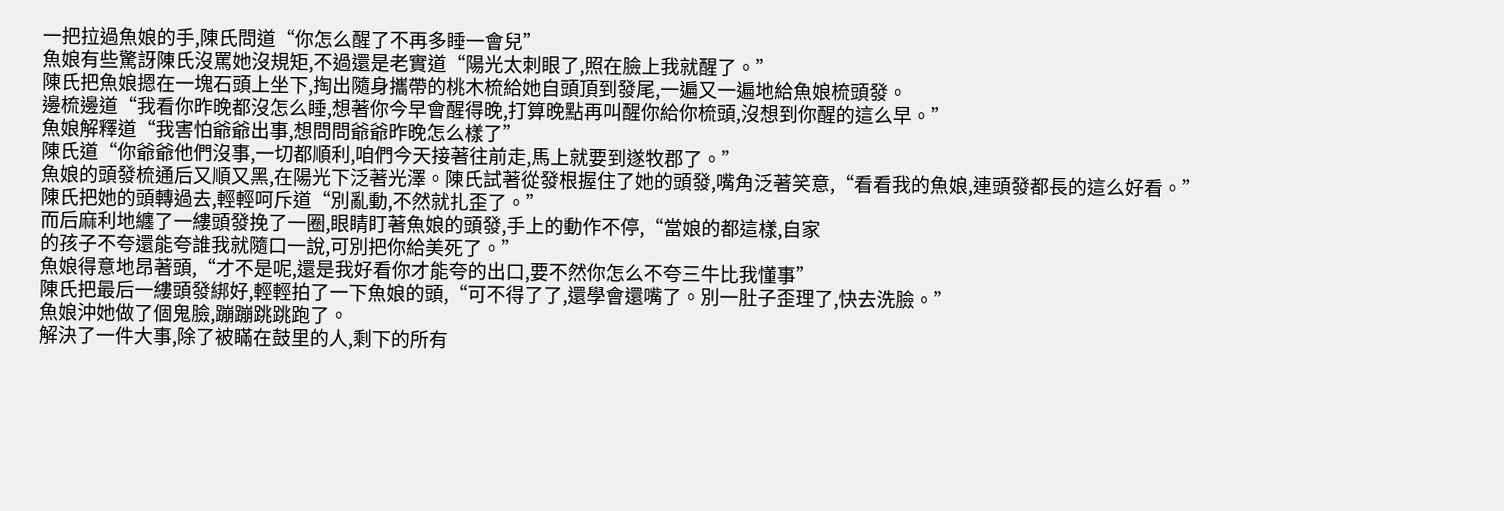一把拉過魚娘的手,陳氏問道“你怎么醒了不再多睡一會兒”
魚娘有些驚訝陳氏沒罵她沒規矩,不過還是老實道“陽光太刺眼了,照在臉上我就醒了。”
陳氏把魚娘摁在一塊石頭上坐下,掏出隨身攜帶的桃木梳給她自頭頂到發尾,一遍又一遍地給魚娘梳頭發。
邊梳邊道“我看你昨晚都沒怎么睡,想著你今早會醒得晚,打算晚點再叫醒你給你梳頭,沒想到你醒的這么早。”
魚娘解釋道“我害怕爺爺出事,想問問爺爺昨晚怎么樣了”
陳氏道“你爺爺他們沒事,一切都順利,咱們今天接著往前走,馬上就要到遂牧郡了。”
魚娘的頭發梳通后又順又黑,在陽光下泛著光澤。陳氏試著從發根握住了她的頭發,嘴角泛著笑意,“看看我的魚娘,連頭發都長的這么好看。”
陳氏把她的頭轉過去,輕輕呵斥道“別亂動,不然就扎歪了。”
而后麻利地纏了一縷頭發挽了一圈,眼睛盯著魚娘的頭發,手上的動作不停,“當娘的都這樣,自家
的孩子不夸還能夸誰我就隨口一說,可別把你給美死了。”
魚娘得意地昂著頭,“才不是呢,還是我好看你才能夸的出口,要不然你怎么不夸三牛比我懂事”
陳氏把最后一縷頭發綁好,輕輕拍了一下魚娘的頭,“可不得了了,還學會還嘴了。別一肚子歪理了,快去洗臉。”
魚娘沖她做了個鬼臉,蹦蹦跳跳跑了。
解決了一件大事,除了被瞞在鼓里的人,剩下的所有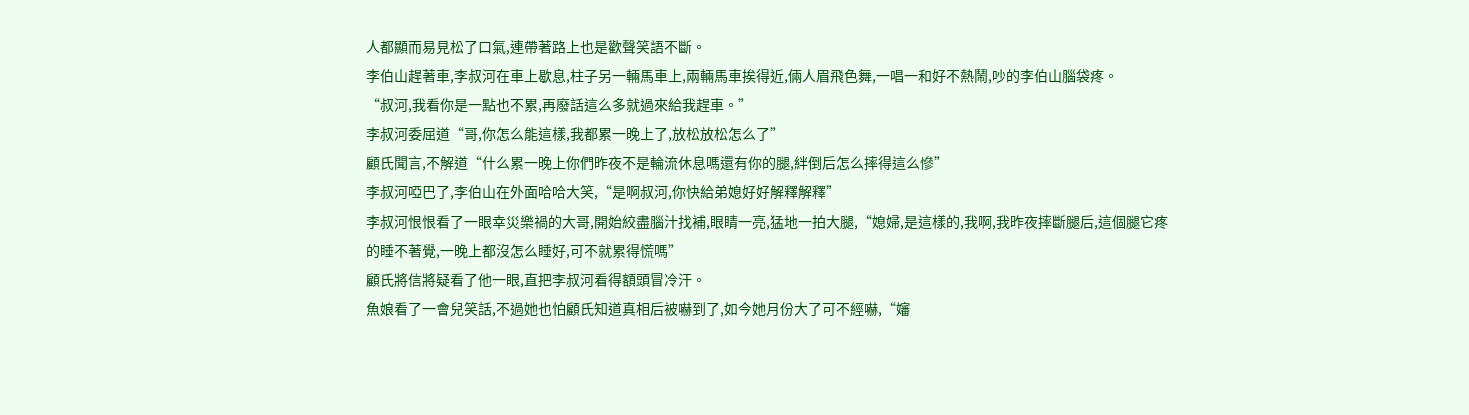人都顯而易見松了口氣,連帶著路上也是歡聲笑語不斷。
李伯山趕著車,李叔河在車上歇息,柱子另一輛馬車上,兩輛馬車挨得近,倆人眉飛色舞,一唱一和好不熱鬧,吵的李伯山腦袋疼。
“叔河,我看你是一點也不累,再廢話這么多就過來給我趕車。”
李叔河委屈道“哥,你怎么能這樣,我都累一晚上了,放松放松怎么了”
顧氏聞言,不解道“什么累一晚上你們昨夜不是輪流休息嗎還有你的腿,絆倒后怎么摔得這么慘”
李叔河啞巴了,李伯山在外面哈哈大笑,“是啊叔河,你快給弟媳好好解釋解釋”
李叔河恨恨看了一眼幸災樂禍的大哥,開始絞盡腦汁找補,眼睛一亮,猛地一拍大腿,“媳婦,是這樣的,我啊,我昨夜摔斷腿后,這個腿它疼的睡不著覺,一晚上都沒怎么睡好,可不就累得慌嗎”
顧氏將信將疑看了他一眼,直把李叔河看得額頭冒冷汗。
魚娘看了一會兒笑話,不過她也怕顧氏知道真相后被嚇到了,如今她月份大了可不經嚇,“嬸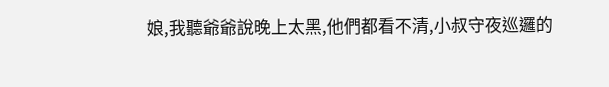娘,我聽爺爺說晚上太黑,他們都看不清,小叔守夜巡邏的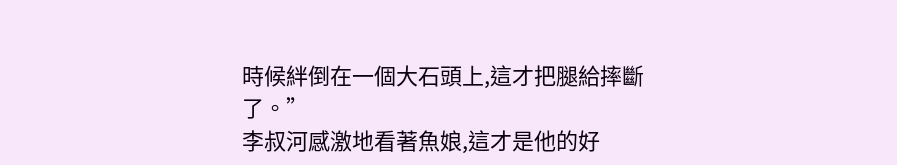時候絆倒在一個大石頭上,這才把腿給摔斷了。”
李叔河感激地看著魚娘,這才是他的好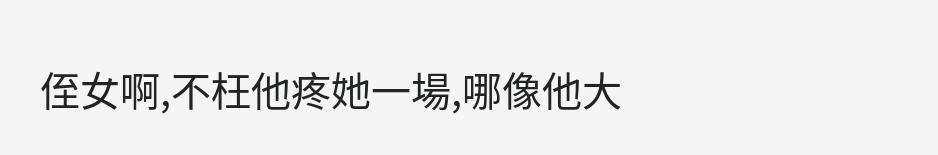侄女啊,不枉他疼她一場,哪像他大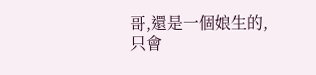哥,還是一個娘生的,只會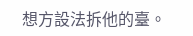想方設法拆他的臺。